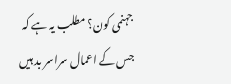جہنمی کون؟ مطلب یہ ہے کہ جس کے اعمال سراسر بد ہیں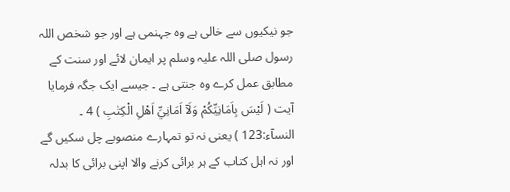جو نیکیوں سے خالی ہے وہ جہنمی ہے اور جو شخص اللہ رسول صلی اللہ علیہ وسلم پر ایمان لائے اور سنت کے مطابق عمل کرے وہ جنتی ہے ۔ جیسے ایک جگہ فرمایا آیت ( لَيْسَ بِاَمَانِيِّكُمْ وَلَآ اَمَانِيِّ اَھْلِ الْكِتٰبِ ) 4 ۔ النسآء:123 ) یعنی نہ تو تمہارے منصوبے چل سکیں گے اور نہ اہل کتاب کے ہر برائی کرنے والا اپنی برائی کا بدلہ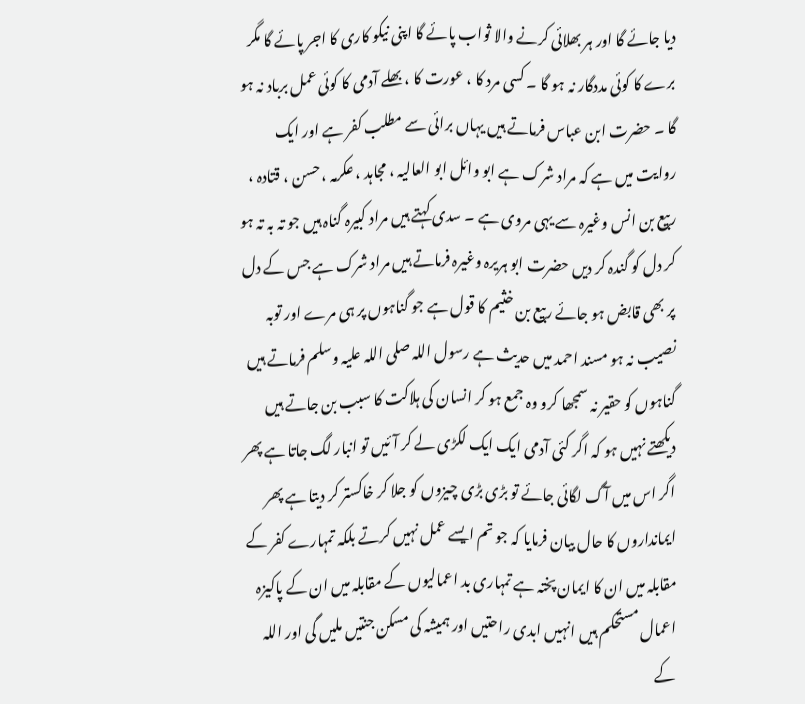دیا جائے گا اور ہر بھلائی کرنے والا ثواب پائے گا اپنی نیکو کاری کا اجر پائے گا مگر برے کا کوئی مددگار نہ ہو گا ۔ کسی مرد کا ، عورت کا ، بھلے آدمی کا کوئی عمل برباد نہ ہو گا ۔ حضرت ابن عباس فرماتے ہیں یہاں برائی سے مطلب کفر ہے اور ایک روایت میں ہے کہ مراد شرک ہے ابو وائل ابو العالیہ ، مجاہد ، عکرمہ ، حسن ، قتادہ ، ربیع بن انس وغیرہ سے یہی مروی ہے ۔ سدی کہتے ہیں مراد کبیرہ گناہ ہیں جو تہ بہ تہ ہو کر دل کو گندہ کر دیں حضرت ابو ہریرہ وغیرہ فرماتے ہیں مراد شرک ہے جس کے دل پر بھی قابض ہو جائے ربیع بن خثیم کا قول ہے جو گناہوں پر ہی مرے اور توبہ نصیب نہ ہو مسند احمد میں حدیث ہے رسول اللہ صلی اللہ علیہ وسلم فرماتے ہیں گناہوں کو حقیر نہ سمجھا کرو وہ جمع ہو کر انسان کی ہلاکت کا سبب بن جاتے ہیں دیکھتے نہیں ہو کہ اگر کئی آدمی ایک ایک لکڑی لے کر آئیں تو انبار لگ جاتا ہے پھر اگر اس میں آگ لگائی جائے تو بڑی بڑی چیزوں کو جلا کر خاکستر کر دیتا ہے پھر ایمانداروں کا حال بیان فرمایا کہ جو تم ایسے عمل نہیں کرتے بلکہ تمہارے کفر کے مقابلہ میں ان کا ایمان پختہ ہے تمہاری بد اعمالیوں کے مقابلہ میں ان کے پاکیزہ اعمال مستحکم ہیں انہیں ابدی راحتیں اور ہمیشہ کی مسکن جنتیں ملیں گی اور اللہ کے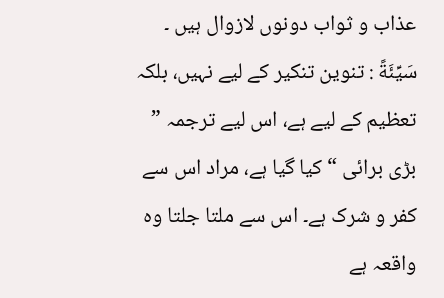عذاب و ثواب دونوں لازوال ہیں ۔
سَيِّئَةً : تنوین تنکیر کے لیے نہیں، بلکہ تعظیم کے لیے ہے، اس لیے ترجمہ ” بڑی برائی “ کیا گیا ہے، مراد اس سے کفر و شرک ہے۔ اس سے ملتا جلتا وہ واقعہ ہے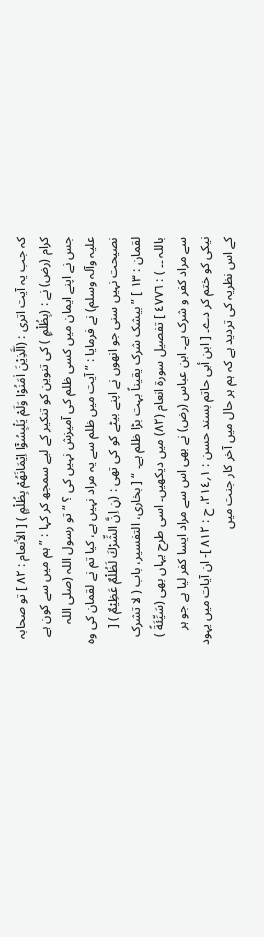کہ جب یہ آیت اتری : (اَلَّذِيْنَ اٰمَنُوْا وَلَمْ يَلْبِسُوْٓا اِيْمَانَهُمْ بِظُلْمٍ ) [ الأنعام : ٨٢ ] تو صحابہ کرام (رض) نے : (بِظُلْمٍ ) کی تنوین کو تنکیر کے لیے سمجھ کر کہا : ” ہم میں سے کون ہے جس نے اپنے ایمان میں کسی ظلم کی آمیزش نہیں کی ؟ “ تو رسول اللہ (صلی اللہ علیہ وآلہ وسلم) نے فرمایا : ” آیت میں ظلم سے یہ مراد نہیں ہے، کیا تم نے لقمان کی وہ نصیحت نہیں سنی جو انھوں نے اپنے بیٹے کو کی تھی : (ڼ اِنَّ الشِّرْكَ لَظُلْمٌ عَظِيْمٌ ) [ لقمان : ١٣ ] ” بیشک شرک یقیناً بہت بڑا ظلم ہے۔ “ [ بخاری، التفسیر، باب ( لا تشرک باللہ ۔۔ ) : ٤٧٧٦ ] تفصیل سورة انعام (٨٢) میں دیکھیں۔ اسی طرح یہاں بھی (سَيِّئَةً ) سے مراد کفر و شرک ہے۔ ابن عباس (رض) نے بھی اس سے مراد ایسا کفر لیا ہے جو ہر نیکی کو ختم کر دے۔ [ ابن أبی حاتم بسند حسن : ١؍٢١٤، ح : ٨١٢ ]- ان آیات میں یہود کے اس نظریہ کی تردید ہے کہ ہم ہر حال میں آخر کار جنت میں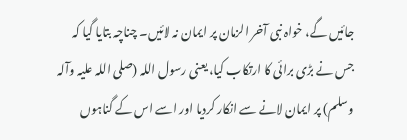جائیں گے، خواہ نبی آخر الزمان پر ایمان نہ لائیں۔ چناچہ بتایا گیا کہ جس نے بڑی برائی کا ارتکاب کیا، یعنی رسول اللہ (صلی اللہ علیہ وآلہ وسلم) پر ایمان لانے سے انکار کردیا اور اسے اس کے گناہوں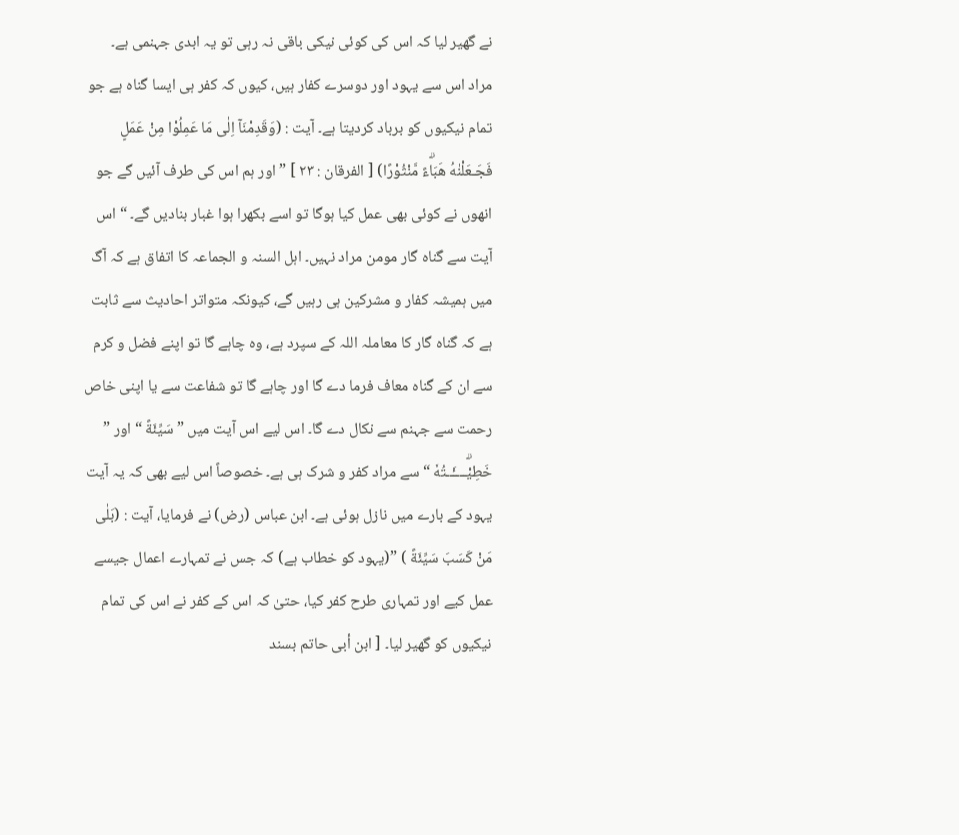نے گھیر لیا کہ اس کی کوئی نیکی باقی نہ رہی تو یہ ابدی جہنمی ہے۔ مراد اس سے یہود اور دوسرے کفار ہیں، کیوں کہ کفر ہی ایسا گناہ ہے جو تمام نیکیوں کو برباد کردیتا ہے۔ آیت : (وَقَدِمْنَآ اِلٰى مَا عَمِلُوْا مِنْ عَمَلٍ فَجَـعَلْنٰهُ هَبَاۗءً مَّنْثُوْرًا) [ الفرقان : ٢٣ ] ” اور ہم اس کی طرف آئیں گے جو انھوں نے کوئی بھی عمل کیا ہوگا تو اسے بکھرا ہوا غبار بنادیں گے۔ “ اس آیت سے گناہ گار مومن مراد نہیں۔ اہل السنہ و الجماعہ کا اتفاق ہے کہ آگ میں ہمیشہ کفار و مشرکین ہی رہیں گے، کیونکہ متواتر احادیث سے ثابت ہے کہ گناہ گار کا معاملہ اللہ کے سپرد ہے، وہ چاہے گا تو اپنے فضل و کرم سے ان کے گناہ معاف فرما دے گا اور چاہے گا تو شفاعت سے یا اپنی خاص رحمت سے جہنم سے نکال دے گا۔ اس لیے اس آیت میں ” سَيِّئَةً “ اور ” خَطِيْۗــــَٔــتُهٗ “ سے مراد کفر و شرک ہی ہے۔ خصوصاً اس لیے بھی کہ یہ آیت یہود کے بارے میں نازل ہوئی ہے۔ ابن عباس (رض) نے فرمایا، آیت : (بَلٰى مَنْ كَسَبَ سَيِّئَةً ) ”(یہود کو خطاب ہے) کہ جس نے تمہارے اعمال جیسے عمل کیے اور تمہاری طرح کفر کیا، حتیٰ کہ اس کے کفر نے اس کی تمام نیکیوں کو گھیر لیا۔ [ ابن أبی حاتم بسند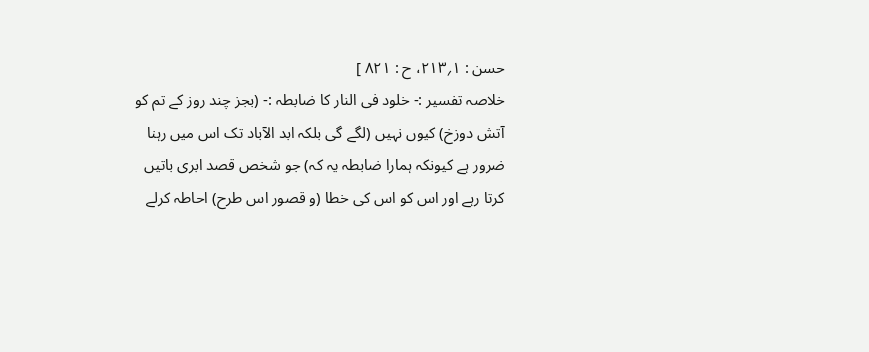حسن : ١؍٢١٣، ح : ٨٢١ ]
خلاصہ تفسیر :- خلود فی النار کا ضابطہ :- (بجز چند روز کے تم کو آتش دوزخ) کیوں نہیں (لگے گی بلکہ ابد الآباد تک اس میں رہنا ضرور ہے کیونکہ ہمارا ضابطہ یہ کہ) جو شخص قصد ابری باتیں کرتا رہے اور اس کو اس کی خطا (و قصور اس طرح) احاطہ کرلے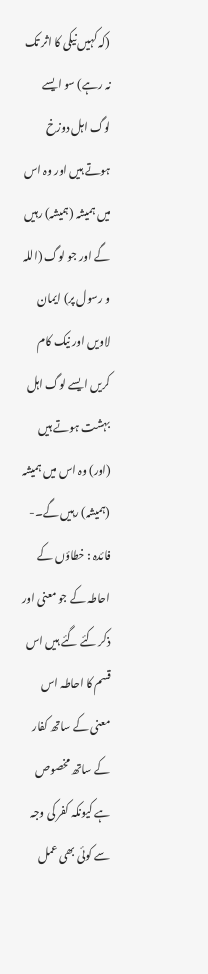(کہ کہیں نیکی کا اثر تک نہ رہے) سو ایسے لوگ اہل دوزخ ہوتے ہیں اور وہ اس میں ہمیشہ (ہمیشہ) رہیں گے اور جو لوگ (اللہ و رسول پر) ایمان لاویں اور نیک کام کریں ایسے لوگ اہل بہشت ہوتے ہیں (اور) وہ اس میں ہمیشہ (ہمیشہ) رہیں گے۔- فائدہ : خطاؤں کے احاطہ کے جو معنی اور ذکر کئے گئے ہیں اس قسم کا احاطہ اس معنی کے ساتھ کفار کے ساتھ مخصوص ہے کیونکہ کفر کی وجہ سے کوئی بھی عمل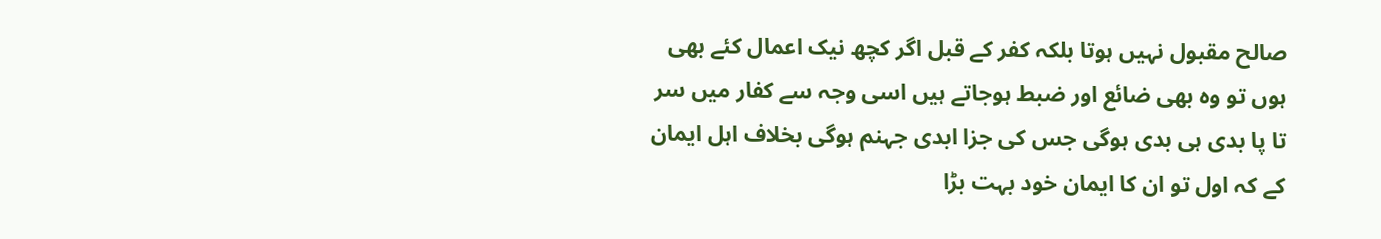صالح مقبول نہیں ہوتا بلکہ کفر کے قبل اگر کچھ نیک اعمال کئے بھی ہوں تو وہ بھی ضائع اور ضبط ہوجاتے ہیں اسی وجہ سے کفار میں سر تا پا بدی ہی بدی ہوگی جس کی جزا ابدی جہنم ہوگی بخلاف اہل ایمان کے کہ اول تو ان کا ایمان خود بہت بڑا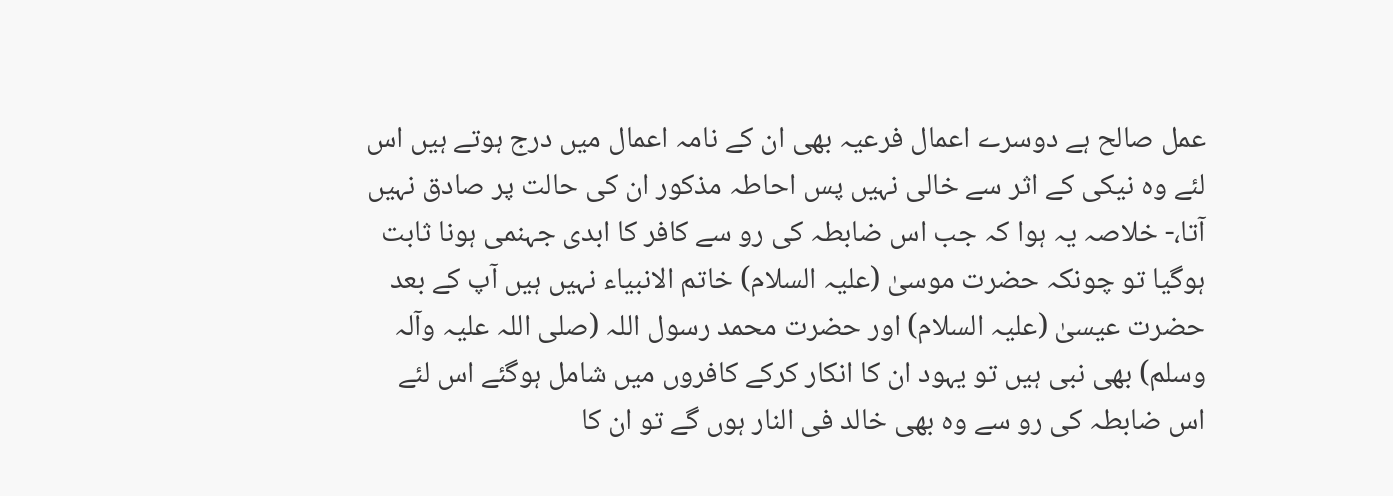عمل صالح ہے دوسرے اعمال فرعیہ بھی ان کے نامہ اعمال میں درج ہوتے ہیں اس لئے وہ نیکی کے اثر سے خالی نہیں پس احاطہ مذکور ان کی حالت پر صادق نہیں آتا،- خلاصہ یہ ہوا کہ جب اس ضابطہ کی رو سے کافر کا ابدی جہنمی ہونا ثابت ہوگیا تو چونکہ حضرت موسیٰ (علیہ السلام) خاتم الانبیاء نہیں ہیں آپ کے بعد حضرت عیسیٰ (علیہ السلام) اور حضرت محمد رسول اللہ (صلی اللہ علیہ وآلہ وسلم) بھی نبی ہیں تو یہود ان کا انکار کرکے کافروں میں شامل ہوگئے اس لئے اس ضابطہ کی رو سے وہ بھی خالد فی النار ہوں گے تو ان کا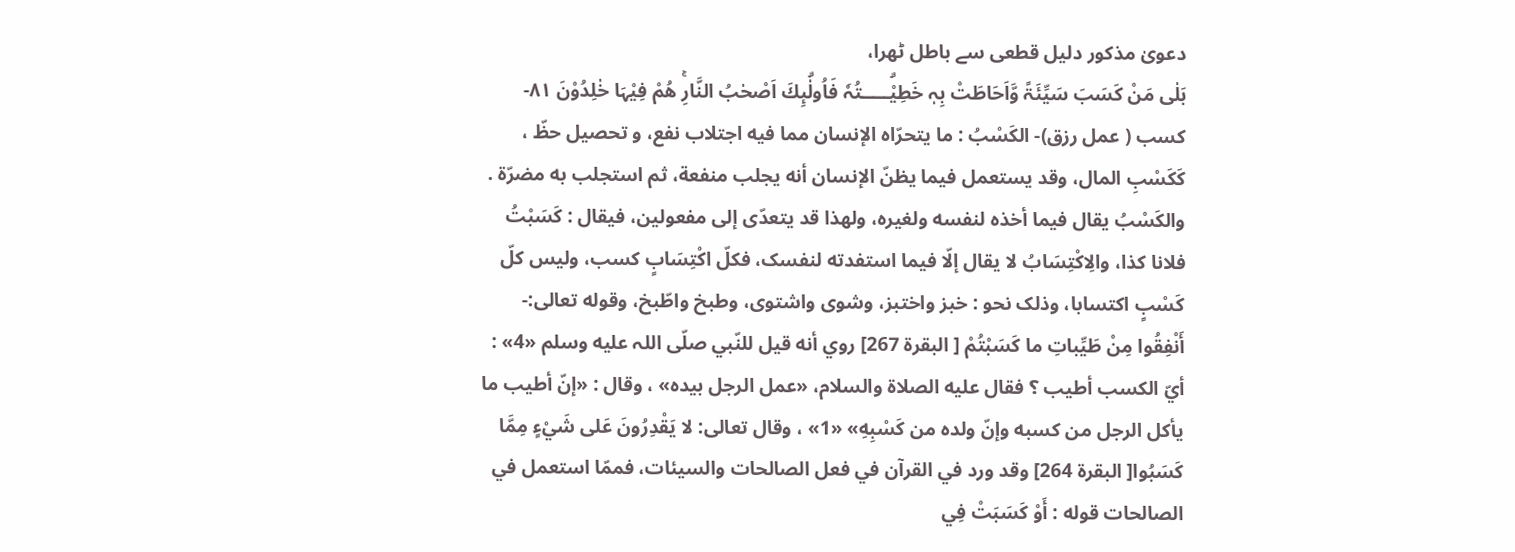دعویٰ مذکور دلیل قطعی سے باطل ٹھرا،
بَلٰى مَنْ كَسَبَ سَيِّئَۃً وَّاَحَاطَتْ بِہٖ خَطِيْۗـــــتُہٗ فَاُولٰۗىِٕكَ اَصْحٰبُ النَّارِۚ ھُمْ فِيْہَا خٰلِدُوْنَ ٨١- كسب ( عمل رزق)- الكَسْبُ : ما يتحرّاه الإنسان مما فيه اجتلاب نفع، و تحصیل حظّ ، كَكَسْبِ المال، وقد يستعمل فيما يظنّ الإنسان أنه يجلب منفعة، ثم استجلب به مضرّة . والکَسْبُ يقال فيما أخذه لنفسه ولغیره، ولهذا قد يتعدّى إلى مفعولین، فيقال : كَسَبْتُ فلانا کذا، والِاكْتِسَابُ لا يقال إلّا فيما استفدته لنفسک، فكلّ اكْتِسَابٍ کسب، ولیس کلّ كَسْبٍ اکتسابا، وذلک نحو : خبز واختبز، وشوی واشتوی، وطبخ واطّبخ، وقوله تعالی:- أَنْفِقُوا مِنْ طَيِّباتِ ما كَسَبْتُمْ [ البقرة 267] روي أنه قيل للنّبي صلّى اللہ عليه وسلم «4» : أيّ الکسب أطيب ؟ فقال عليه الصلاة والسلام، «عمل الرجل بيده» ، وقال : «إنّ أطيب ما يأكل الرجل من کسبه وإنّ ولده من كَسْبِهِ» «1» ، وقال تعالی: لا يَقْدِرُونَ عَلى شَيْءٍ مِمَّا كَسَبُوا[ البقرة 264] وقد ورد في القرآن في فعل الصالحات والسيئات، فممّا استعمل في الصالحات قوله : أَوْ كَسَبَتْ فِي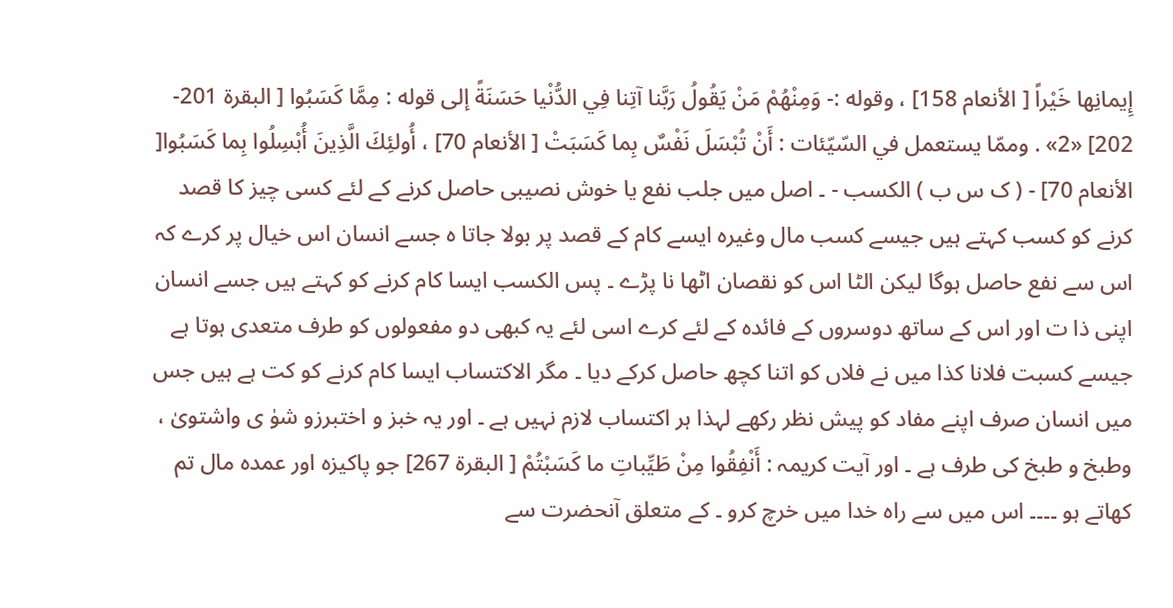إِيمانِها خَيْراً [ الأنعام 158] ، وقوله :- وَمِنْهُمْ مَنْ يَقُولُ رَبَّنا آتِنا فِي الدُّنْيا حَسَنَةً إلى قوله : مِمَّا كَسَبُوا [ البقرة 201- 202] «2» . وممّا يستعمل في السّيّئات : أَنْ تُبْسَلَ نَفْسٌ بِما كَسَبَتْ [ الأنعام 70] ، أُولئِكَ الَّذِينَ أُبْسِلُوا بِما كَسَبُوا[ الأنعام 70] - ( ک س ب ) الکسب - ۔ اصل میں جلب نفع یا خوش نصیبی حاصل کرنے کے لئے کسی چیز کا قصد کرنے کو کسب کہتے ہیں جیسے کسب مال وغیرہ ایسے کام کے قصد پر بولا جاتا ہ جسے انسان اس خیال پر کرے کہ اس سے نفع حاصل ہوگا لیکن الٹا اس کو نقصان اٹھا نا پڑے ۔ پس الکسب ایسا کام کرنے کو کہتے ہیں جسے انسان اپنی ذا ت اور اس کے ساتھ دوسروں کے فائدہ کے لئے کرے اسی لئے یہ کبھی دو مفعولوں کو طرف متعدی ہوتا ہے جیسے کسبت فلانا کذا میں نے فلاں کو اتنا کچھ حاصل کرکے دیا ۔ مگر الاکتساب ایسا کام کرنے کو کت ہے ہیں جس میں انسان صرف اپنے مفاد کو پیش نظر رکھے لہذا ہر اکتساب لازم نہیں ہے ۔ اور یہ خبز و اختبرزو شوٰ ی واشتویٰ ، وطبخ و طبخ کی طرف ہے ۔ اور آیت کریمہ : أَنْفِقُوا مِنْ طَيِّباتِ ما كَسَبْتُمْ [ البقرة 267] جو پاکیزہ اور عمدہ مال تم کھاتے ہو ۔۔۔۔ اس میں سے راہ خدا میں خرچ کرو ۔ کے متعلق آنحضرت سے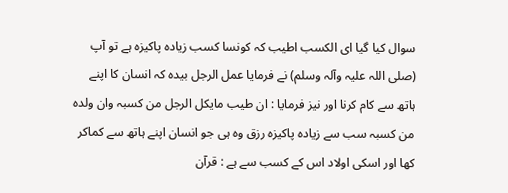سوال کیا گیا ای الکسب اطیب کہ کونسا کسب زیادہ پاکیزہ ہے تو آپ (صلی اللہ علیہ وآلہ وسلم) نے فرمایا عمل الرجل بیدہ کہ انسان کا اپنے ہاتھ سے کام کرنا اور نیز فرمایا : ان طیب مایکل الرجل من کسبہ وان ولدہ من کسبہ سب سے زیادہ پاکیزہ رزق وہ ہی جو انسان اپنے ہاتھ سے کماکر کھا اور اسکی اولاد اس کے کسب سے ہے : قرآن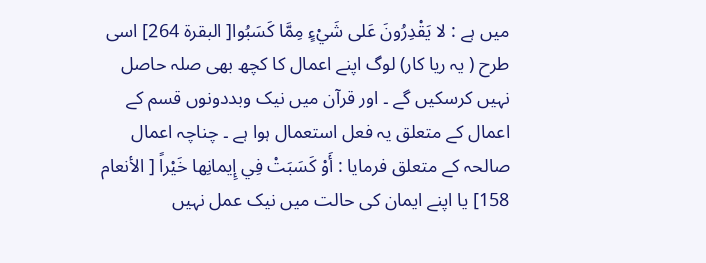میں ہے : لا يَقْدِرُونَ عَلى شَيْءٍ مِمَّا كَسَبُوا[ البقرة 264] اسی طرح ( یہ ریا کار) لوگ اپنے اعمال کا کچھ بھی صلہ حاصل نہیں کرسکیں گے ۔ اور قرآن میں نیک وبددونوں قسم کے اعمال کے متعلق یہ فعل استعمال ہوا ہے ۔ چناچہ اعمال صالحہ کے متعلق فرمایا : أَوْ كَسَبَتْ فِي إِيمانِها خَيْراً [ الأنعام 158] یا اپنے ایمان کی حالت میں نیک عمل نہیں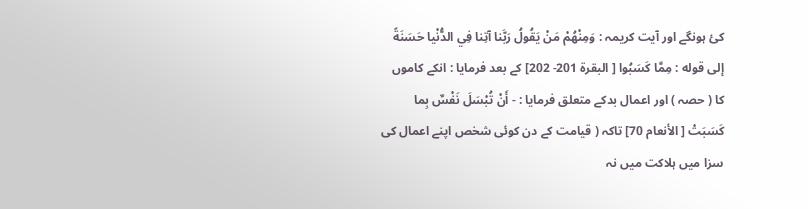کئ ہونگے اور آیت کریمہ : وَمِنْهُمْ مَنْ يَقُولُ رَبَّنا آتِنا فِي الدُّنْيا حَسَنَةً إلى قوله : مِمَّا كَسَبُوا [ البقرة 201- 202] کے بعد فرمایا : انکے کاموں کا ( حصہ ) اور اعمال بدکے متعلق فرمایا : - أَنْ تُبْسَلَ نَفْسٌ بِما كَسَبَتْ [ الأنعام 70] تاکہ ( قیامت کے دن کوئی شخص اپنے اعمال کی سزا میں ہلاکت میں نہ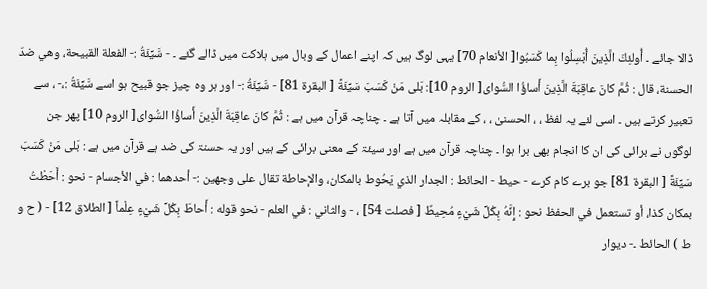ڈالا جائے ۔ أُولئِكَ الَّذِينَ أُبْسِلُوا بِما كَسَبُوا[ الأنعام 70] یہی لوگ ہیں کہ اپنے اعمال کے وبال میں ہلاکت میں ڈالے گئے ۔ - سَّيِّئَةُ :- الفعلة القبیحة، وهي ضدّ الحسنة، قال : ثُمَّ كانَ عاقِبَةَ الَّذِينَ أَساؤُا السُّوای[ الروم 10]: بَلى مَنْ كَسَبَ سَيِّئَةً [ البقرة 81] - سَّيِّئَةُ :- اور ہر وہ چیز جو قبیح ہو اسے سَّيِّئَةُ :،- ، سے تعبیر کرتے ہیں ۔ اسی لئے یہ لفظ ، ، الحسنیٰ ، ، کے مقابلہ میں آتا ہے ۔ چناچہ قرآن میں ہے : ثُمَّ كانَ عاقِبَةَ الَّذِينَ أَساؤُا السُّوای[ الروم 10] پھر جن لوگوں نے برائی کی ان کا انجام بھی برا ہوا ۔ چناچہ قرآن میں ہے اور سیئۃ کے معنی برائی کے ہیں اور یہ حسنۃ کی ضد ہے قرآن میں ہے : بَلى مَنْ كَسَبَ سَيِّئَةً [ البقرة 81] جو برے کام کرے - حيط - الحائط : الجدار الذي يَحُوط بالمکان، والإحاطة تقال علی وجهين :- أحدهما : في الأجسام - نحو : أَحَطْتُ بمکان کذا، أو تستعمل في الحفظ نحو : إِنَّهُ بِكُلِّ شَيْءٍ مُحِيطٌ [ فصلت 54] ، - والثاني : في العلم - نحو قوله : أَحاطَ بِكُلِّ شَيْءٍ عِلْماً [ الطلاق 12] - ( ح و ط ) الحائط ۔- دیوار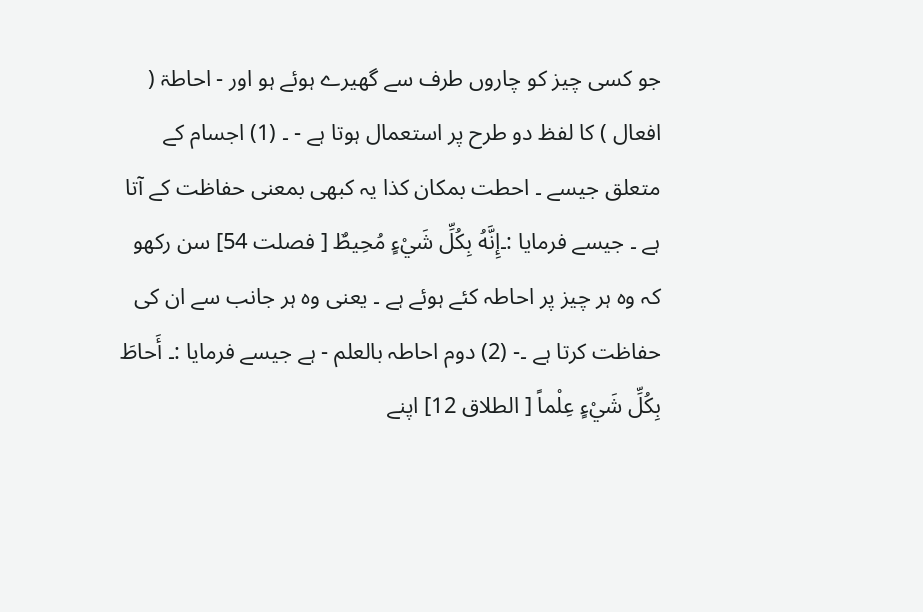جو کسی چیز کو چاروں طرف سے گھیرے ہوئے ہو اور - احاطۃ ( افعال ) کا لفظ دو طرح پر استعمال ہوتا ہے - ۔ (1) اجسام کے متعلق جیسے ۔ احطت بمکان کذا یہ کبھی بمعنی حفاظت کے آتا ہے ۔ جیسے فرمایا :۔إِنَّهُ بِكُلِّ شَيْءٍ مُحِيطٌ [ فصلت 54] سن رکھو کہ وہ ہر چیز پر احاطہ کئے ہوئے ہے ۔ یعنی وہ ہر جانب سے ان کی حفاظت کرتا ہے ۔- (2) دوم احاطہ بالعلم - ہے جیسے فرمایا :۔ أَحاطَ بِكُلِّ شَيْءٍ عِلْماً [ الطلاق 12] اپنے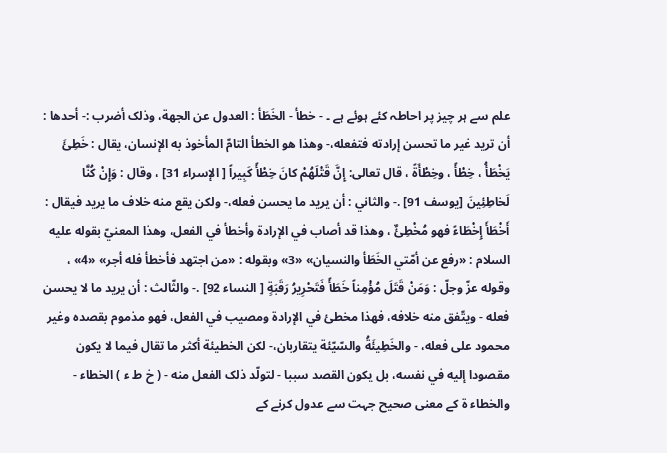علم سے ہر چیز پر احاطہ کئے ہوئے ہے ۔ - خطأ - الخَطَأ : العدول عن الجهة، وذلک أضرب :- أحدها : أن ترید غير ما تحسن إرادته فتفعله،- وهذا هو الخطأ التامّ المأخوذ به الإنسان، يقال : خَطِئَ يَخْطَأُ ، خِطْأً ، وخِطْأَةً ، قال تعالی: إِنَّ قَتْلَهُمْ كانَ خِطْأً كَبِيراً [ الإسراء 31] ، وقال : وَإِنْ كُنَّا لَخاطِئِينَ [يوسف 91] .- والثاني : أن يريد ما يحسن فعله،- ولکن يقع منه خلاف ما يريد فيقال : أَخْطَأَ إِخْطَاءً فهو مُخْطِئٌ ، وهذا قد أصاب في الإرادة وأخطأ في الفعل، وهذا المعنيّ بقوله عليه السلام : «رفع عن أمّتي الخَطَأ والنسیان» «3» وبقوله : «من اجتهد فأخطأ فله أجر» «4» ، وقوله عزّ وجلّ : وَمَنْ قَتَلَ مُؤْمِناً خَطَأً فَتَحْرِيرُ رَقَبَةٍ [ النساء 92] .- والثّالث : أن يريد ما لا يحسن فعله - ويتّفق منه خلافه، فهذا مخطئ في الإرادة ومصیب في الفعل، فهو مذموم بقصده وغیر محمود علی فعله، - والخَطِيئَةُ والسّيّئة يتقاربان،- لکن الخطيئة أكثر ما تقال فيما لا يكون مقصودا إليه في نفسه، بل يكون القصد سببا - لتولّد ذلک الفعل منه - ( خ ط ء ) الخطاء - والخطاء ۃ کے معنی صحیح جہت سے عدول کرنے کے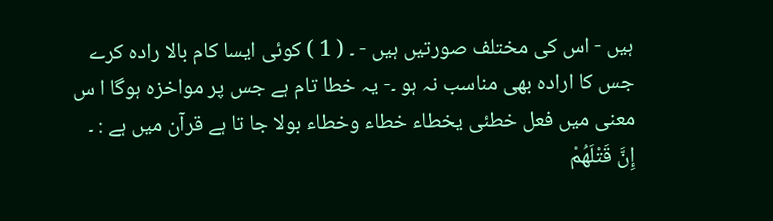ہیں - اس کی مختلف صورتیں ہیں - ۔ ( 1 ) کوئی ایسا کام بالا رادہ کرے جس کا ارادہ بھی مناسب نہ ہو ۔- یہ خطا تام ہے جس پر مواخزہ ہوگا ا س معنی میں فعل خطئی یخطاء خطاء وخطاء بولا جا تا ہے قرآن میں ہے : ۔ إِنَّ قَتْلَهُمْ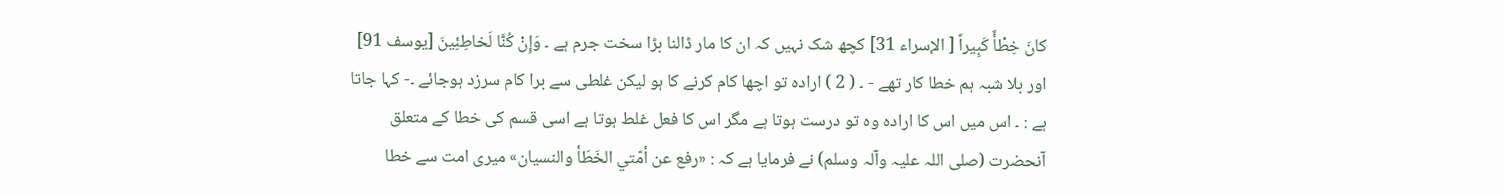كانَ خِطْأً كَبِيراً [ الإسراء 31] کچھ شک نہیں کہ ان کا مار ڈالنا بڑا سخت جرم ہے ۔ وَإِنْ كُنَّا لَخاطِئِينَ [يوسف 91] اور بلا شبہ ہم خطا کار تھے - ۔ ( 2 ) ارادہ تو اچھا کام کرنے کا ہو لیکن غلطی سے برا کام سرزد ہوجائے ۔- کہا جاتا ہے : ۔ اس میں اس کا ارادہ وہ تو درست ہوتا ہے مگر اس کا فعل غلط ہوتا ہے اسی قسم کی خطا کے متعلق آنحضرت (صلی اللہ علیہ وآلہ وسلم) نے فرمایا ہے کہ : «رفع عن أمّتي الخَطَأ والنسیان» میری امت سے خطا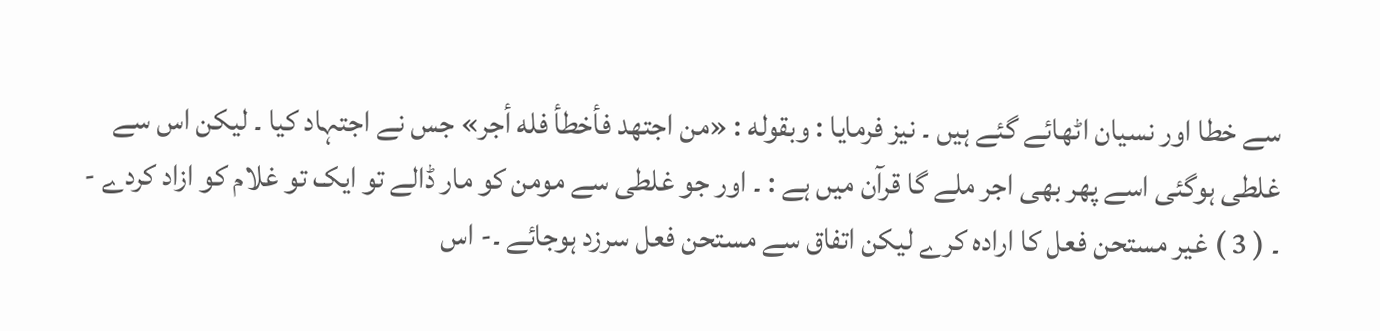سے خطا اور نسیان اٹھائے گئے ہیں ۔ نیز فرمایا : وبقوله : «من اجتهد فأخطأ فله أجر» جس نے اجتہاد کیا ۔ لیکن اس سے غلطی ہوگئی اسے پھر بھی اجر ملے گا قرآن میں ہے : ۔ اور جو غلطی سے مومن کو مار ڈالے تو ایک تو غلام کو ازاد کردے - ۔ ( 3 ) غیر مستحن فعل کا ارادہ کرے لیکن اتفاق سے مستحن فعل سرزد ہوجائے ۔- اس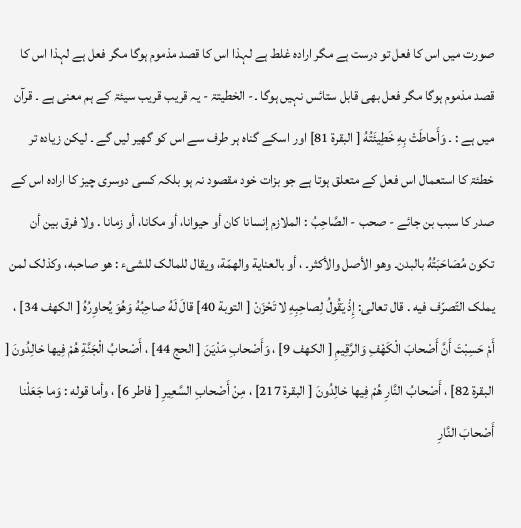صورت میں اس کا فعل تو درست ہے مگر ارادہ غلط ہے لہذا اس کا قصد مذموم ہوگا مگر فعل ہے لہذا اس کا قصد مذموم ہوگا مگر فعل بھی قابل ستائس نہیں ہوگا ۔- الخطیتۃ - یہ قریب قریب سیئۃ کے ہم معنی ہے ۔ قرآن میں ہے : ۔ وَأَحاطَتْ بِهِ خَطِيئَتُهُ [ البقرة 81] اور اسکے گناہ ہر طرف سے اس کو گھیر لیں گے ۔ لیکن زیادہ تر خطئۃ کا استعمال اس فعل کے متعلق ہوتا ہے جو بزات خود مقصود نہ ہو بلکہ کسی دوسری چیز کا ارادہ اس کے صدر کا سبب بن جائے - صحب - الصَّاحِبُ : الملازم إنسانا کان أو حيوانا، أو مکانا، أو زمانا . ولا فرق بين أن تکون مُصَاحَبَتُهُ بالبدن۔ وهو الأصل والأكثر۔ ، أو بالعناية والهمّة، ويقال للمالک للشیء : هو صاحبه، وکذلک لمن يملک التّصرّف فيه . قال تعالی: إِذْ يَقُولُ لِصاحِبِهِ لا تَحْزَنْ [ التوبة 40] قالَ لَهُ صاحِبُهُ وَهُوَ يُحاوِرُهُ [ الكهف 34] ، أَمْ حَسِبْتَ أَنَّ أَصْحابَ الْكَهْفِ وَالرَّقِيمِ [ الكهف 9] ، وَأَصْحابِ مَدْيَنَ [ الحج 44] ، أَصْحابُ الْجَنَّةِ هُمْ فِيها خالِدُونَ [ البقرة 82] ، أَصْحابُ النَّارِ هُمْ فِيها خالِدُونَ [ البقرة 217] ، مِنْ أَصْحابِ السَّعِيرِ [ فاطر 6] ، وأما قوله : وَما جَعَلْنا أَصْحابَ النَّارِ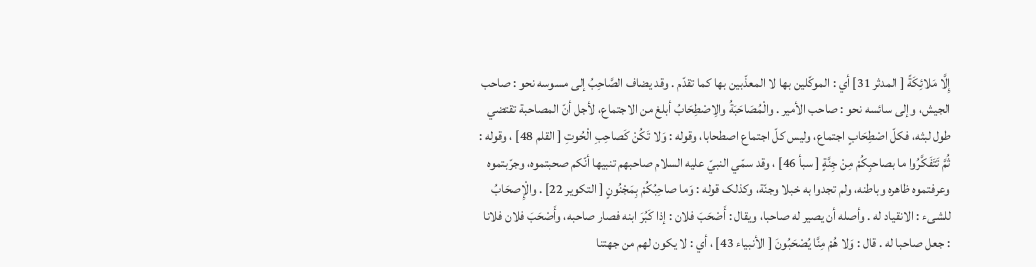إِلَّا مَلائِكَةً [ المدثر 31] أي : الموکّلين بها لا المعذّبين بها كما تقدّم . وقد يضاف الصَّاحِبُ إلى مسوسه نحو : صاحب الجیش، وإلى سائسه نحو : صاحب الأمير . والْمُصَاحَبَةُ والِاصْطِحَابُ أبلغ من الاجتماع، لأجل أنّ المصاحبة تقتضي طول لبثه، فكلّ اصْطِحَابٍ اجتماع، ولیس کلّ اجتماع اصطحابا، وقوله : وَلا تَكُنْ كَصاحِبِ الْحُوتِ [ القلم 48] ، وقوله : ثُمَّ تَتَفَكَّرُوا ما بصاحبِكُمْ مِنْ جِنَّةٍ [ سبأ 46] ، وقد سمّي النبيّ عليه السلام صاحبهم تنبيها أنّكم صحبتموه، وجرّبتموه وعرفتموه ظاهره وباطنه، ولم تجدوا به خبلا وجنّة، وکذلک قوله : وَما صاحِبُكُمْ بِمَجْنُونٍ [ التکوير 22] . والْإِصحَابُ للشیء : الانقیاد له . وأصله أن يصير له صاحبا، ويقال : أَصْحَبَ فلان : إذا كَبُرَ ابنه فصار صاحبه، وأَصْحَبَ فلان فلانا : جعل صاحبا له . قال : وَلا هُمْ مِنَّا يُصْحَبُونَ [ الأنبیاء 43] ، أي : لا يكون لهم من جهتنا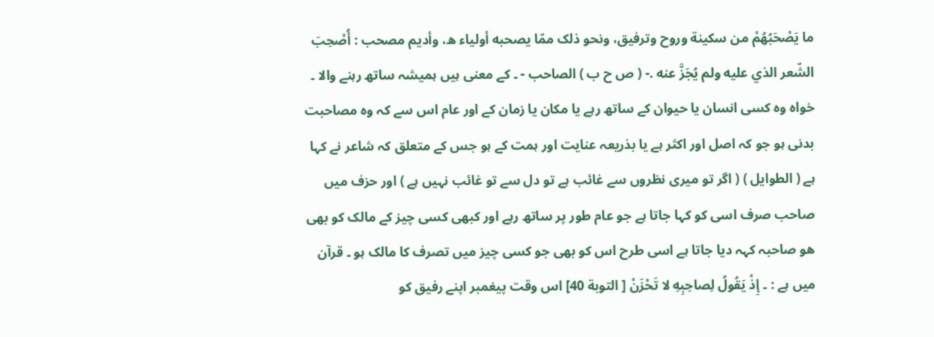ما يَصْحَبُهُمْ من سكينة وروح وترفیق، ونحو ذلک ممّا يصحبه أولیاء ه، وأديم مصحب : أُصْحِبَ الشّعر الذي عليه ولم يُجَزَّ عنه .- ( ص ح ب ) الصاحب - ۔ کے معنی ہیں ہمیشہ ساتھ رہنے والا ۔ خواہ وہ کسی انسان یا حیوان کے ساتھ رہے یا مکان یا زمان کے اور عام اس سے کہ وہ مصاحبت بدنی ہو جو کہ اصل اور اکثر ہے یا بذریعہ عنایت اور ہمت کے ہو جس کے متعلق کہ شاعر نے کہا ہے ( الطوایل ) ( اگر تو میری نظروں سے غائب ہے تو دل سے تو غائب نہیں ہے ) اور حزف میں صاحب صرف اسی کو کہا جاتا ہے جو عام طور پر ساتھ رہے اور کبھی کسی چیز کے مالک کو بھی ھو صاحبہ کہہ دیا جاتا ہے اسی طرح اس کو بھی جو کسی چیز میں تصرف کا مالک ہو ۔ قرآن میں ہے : ۔ إِذْ يَقُولُ لِصاحِبِهِ لا تَحْزَنْ [ التوبة 40] اس وقت پیغمبر اپنے رفیق کو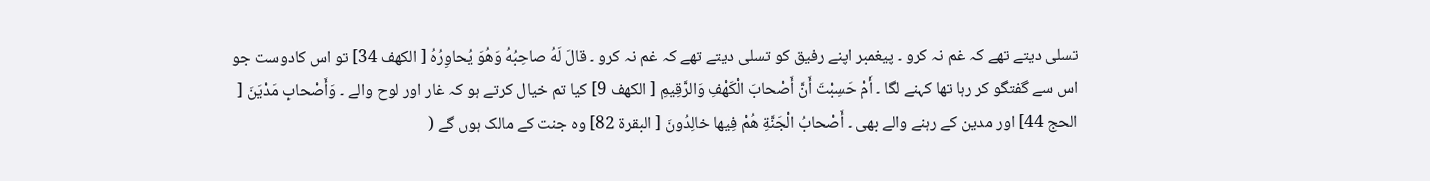تسلی دیتے تھے کہ غم نہ کرو ۔ پیغمبر اپنے رفیق کو تسلی دیتے تھے کہ غم نہ کرو ۔ قالَ لَهُ صاحِبُهُ وَهُوَ يُحاوِرُهُ [ الكهف 34] تو اس کادوست جو اس سے گفتگو کر رہا تھا کہنے لگا ۔ أَمْ حَسِبْتَ أَنَّ أَصْحابَ الْكَهْفِ وَالرَّقِيمِ [ الكهف 9] کیا تم خیال کرتے ہو کہ غار اور لوح والے ۔ وَأَصْحابِ مَدْيَنَ [ الحج 44] اور مدین کے رہنے والے بھی ۔ أَصْحابُ الْجَنَّةِ هُمْ فِيها خالِدُونَ [ البقرة 82] وہ جنت کے مالک ہوں گے (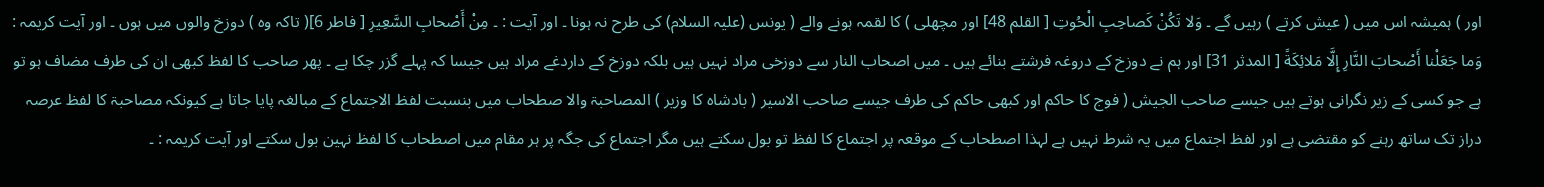اور ) ہمیشہ اس میں ( عیش کرتے ) رہیں گے ۔ وَلا تَكُنْ كَصاحِبِ الْحُوتِ [ القلم 48] اور مچھلی ) کا لقمہ ہونے والے ( یونس (علیہ السلام) کی طرح نہ ہونا ۔ اور آیت : ۔ مِنْ أَصْحابِ السَّعِيرِ [ فاطر 6]( تاکہ وہ ) دوزخ والوں میں ہوں ۔ اور آیت کریمہ : وَما جَعَلْنا أَصْحابَ النَّارِ إِلَّا مَلائِكَةً [ المدثر 31] اور ہم نے دوزخ کے دروغہ فرشتے بنائے ہیں ۔ میں اصحاب النار سے دوزخی مراد نہیں ہیں بلکہ دوزخ کے داردغے مراد ہیں جیسا کہ پہلے گزر چکا ہے ۔ پھر صاحب کا لفظ کبھی ان کی طرف مضاف ہو تو ہے جو کسی کے زیر نگرانی ہوتے ہیں جیسے صاحب الجیش ( فوج کا حاکم اور کبھی حاکم کی طرف جیسے صاحب الاسیر ( بادشاہ کا وزیر ) المصاحبۃ والا صطحاب میں بنسبت لفظ الاجتماع کے مبالغہ پایا جاتا ہے کیونکہ مصاحبۃ کا لفظ عرصہ دراز تک ساتھ رہنے کو مقتضی ہے اور لفظ اجتماع میں یہ شرط نہیں ہے لہذا اصطحاب کے موقعہ پر اجتماع کا لفظ تو بول سکتے ہیں مگر اجتماع کی جگہ پر ہر مقام میں اصطحاب کا لفظ نہین بول سکتے اور آیت کریمہ : ۔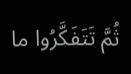ثُمَّ تَتَفَكَّرُوا ما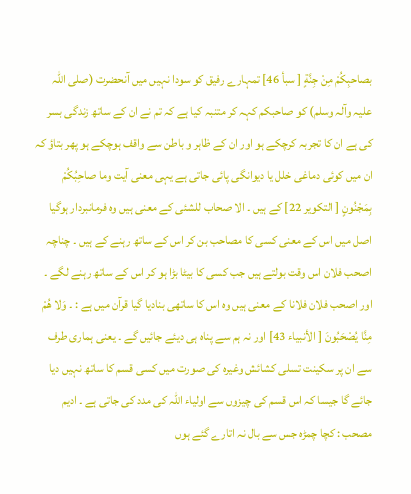بصاحبِكُمْ مِنْ جِنَّةٍ [ سبأ 46] تمہارے رفیق کو سودا نہیں میں آنحضرت (صلی اللہ علیہ وآلہ وسلم) کو صاحبکم کہہ کر متنبہ کیا ہے کہ تم نے ان کے ساتھ زندگی بسر کی ہے ان کا تجربہ کرچکے ہو اور ان کے ظاہر و باطن سے واقف ہوچکے ہو پھر بتاؤ کہ ان میں کوئی دماغی خلل یا دیوانگی پائی جاتی ہے یہی معنی آیت وما صاحِبُكُمْ بِمَجْنُونٍ [ التکوير 22] کے ہیں ۔ الا صحاب للشئی کے معنی ہیں وہ فرمانبردار ہوگیا اصل میں اس کے معنی کسی کا مصاحب بن کر اس کے ساتھ رہنے کے ہیں ۔ چناچہ اصحب فلان اس وقت بولتے ہیں جب کسی کا بیٹا بڑا ہو کر اس کے ساتھ رہنے لگے ۔ اور اصحب فلان فلانا کے معنی ہیں وہ اس کا ساتھی بنادیا گیا قرآن میں ہے : ۔ وَلا هُمْ مِنَّا يُصْحَبُونَ [ الأنبیاء 43] اور نہ ہم سے پناہ ہی دیئے جائیں گے ۔ یعنی ہماری طرف سے ان پر سکینت تسلی کشائش وغیرہ کی صورت میں کسی قسم کا ساتھ نہیں دیا جائے گا جیسا کہ اس قسم کی چیزوں سے اولیاء اللہ کی مدد کی جاتی ہے ۔ ادیم مصحب : کچا چمڑہ جس سے بال نہ اتارے گئے ہوں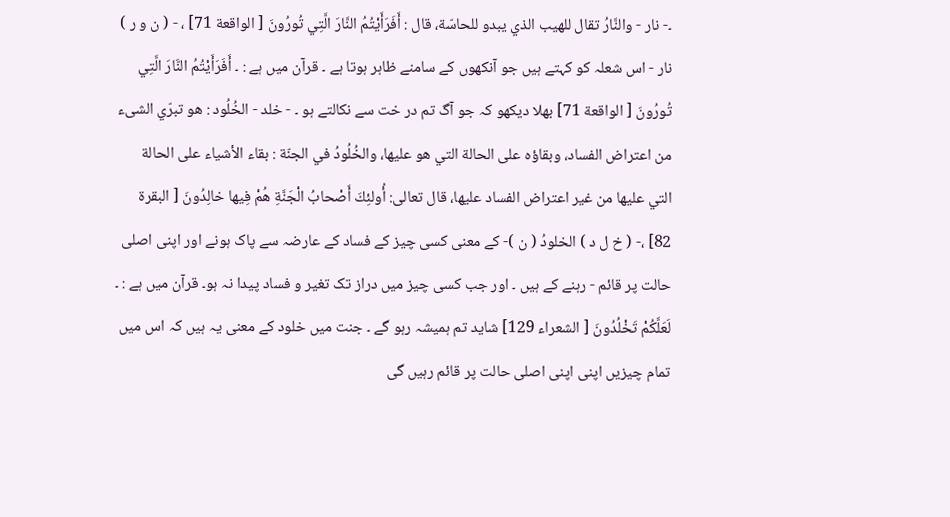۔- نار - والنَّارُ تقال للهيب الذي يبدو للحاسّة، قال : أَفَرَأَيْتُمُ النَّارَ الَّتِي تُورُونَ [ الواقعة 71] ، - ( ن و ر ) نار - اس شعلہ کو کہتے ہیں جو آنکھوں کے سامنے ظاہر ہوتا ہے ۔ قرآن میں ہے : ۔ أَفَرَأَيْتُمُ النَّارَ الَّتِي تُورُونَ [ الواقعة 71] بھلا دیکھو کہ جو آگ تم در خت سے نکالتے ہو ۔ - خلد - الخُلُود : هو تبرّي الشیء من اعتراض الفساد، وبقاؤه علی الحالة التي هو عليها، والخُلُودُ في الجنّة : بقاء الأشياء علی الحالة التي عليها من غير اعتراض الفساد عليها، قال تعالی: أُولئِكَ أَصْحابُ الْجَنَّةِ هُمْ فِيها خالِدُونَ [ البقرة 82] ،- ( خ ل د ) الخلودُ ( ن )- کے معنی کسی چیز کے فساد کے عارضہ سے پاک ہونے اور اپنی اصلی حالت پر قائم - رہنے کے ہیں ۔ اور جب کسی چیز میں دراز تک تغیر و فساد پیدا نہ ہو۔ قرآن میں ہے : ۔ لَعَلَّكُمْ تَخْلُدُونَ [ الشعراء 129] شاید تم ہمیشہ رہو گے ۔ جنت میں خلود کے معنی یہ ہیں کہ اس میں تمام چیزیں اپنی اپنی اصلی حالت پر قائم رہیں گی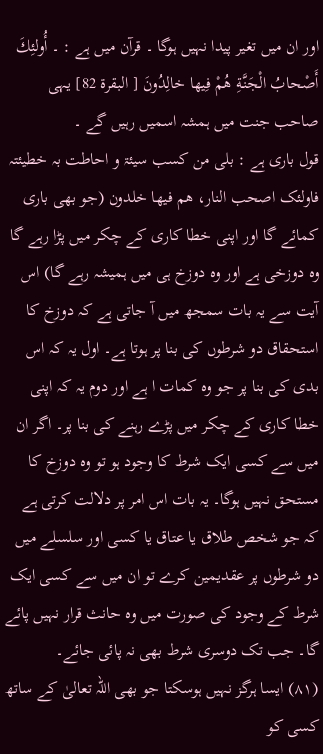اور ان میں تغیر پیدا نہیں ہوگا ۔ قرآن میں ہے : ۔ أُولئِكَ أَصْحابُ الْجَنَّةِ هُمْ فِيها خالِدُونَ [ البقرة 82] یہی صاحب جنت میں ہمشہ اسمیں رہیں گے ۔
قول باری ہے : بلی من کسب سیئۃ و احاطت بہ خطیئتہ فاولئک اصحب النار، ھم فیھا خلدون (جو بھی باری کمائے گا اور اپنی خطا کاری کے چکر میں پڑا رہے گا وہ دوزخی ہے اور وہ دوزخ ہی میں ہمیشہ رہے گا) اس آیت سے یہ بات سمجھ میں آ جاتی ہے کہ دوزخ کا استحقاق دو شرطوں کی بنا پر ہوتا ہے۔ اول یہ کہ اس بدی کی بنا پر جو وہ کمات ا ہے اور دوم یہ کہ اپنی خطا کاری کے چکر میں پڑے رہنے کی بنا پر۔ اگر ان میں سے کسی ایک شرط کا وجود ہو تو وہ دوزخ کا مستحق نہیں ہوگا۔ یہ بات اس امر پر دلالت کرتی ہے کہ جو شخص طلاق یا عتاق یا کسی اور سلسلے میں دو شرطوں پر عقدیمین کرے تو ان میں سے کسی ایک شرط کے وجود کی صورت میں وہ حانث قرار نہیں پائے گا۔ جب تک دوسری شرط بھی نہ پائی جائے۔
(٨١) ایسا ہرگز نہیں ہوسکتا جو بھی اللہ تعالیٰ کے ساتھ کسی کو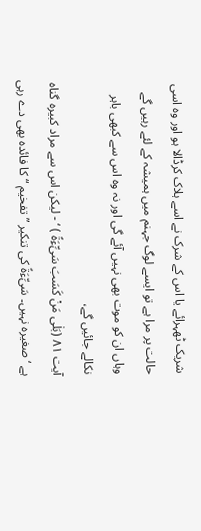شریک ٹھہرائے یا اس کے شرک نے اسے ہلاک کرڈالا ہو اور وہ اسی حالت پر مرا ہے تو ایسے لوگ جہنم میں ہمیشہ کے لئے رہیں گے وہاں ان کو موت بھی نہیں آئے گی اور نہ وہ اس سے کبھی باہر نکالے جائیں گے،
آیت ٨١ (بَلٰی مَنْ کَسَبَ سَیِّءَۃً ) ‘ - لیکن اس سے مراد کبیرہ گناہ ہے ‘ صغیرہ نہیں۔ سَیِّءَۃً کی تنکیر ” تفخیم “ کا فائدہ بھی دے رہی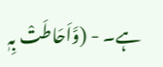ہے۔ - (وَّاَحَاطَتْ بِہٖ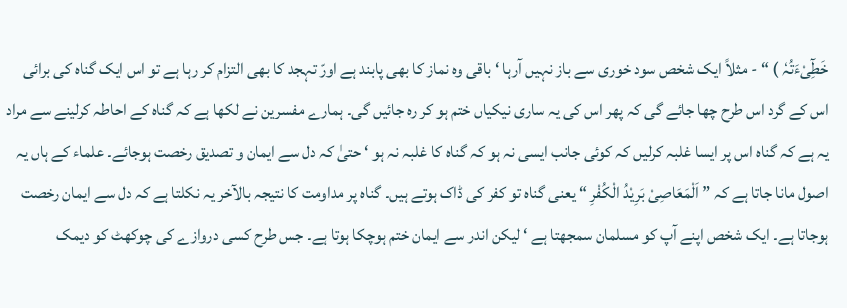خَطِٓیْءَتُہٗ ) “ - مثلاً ایک شخص سود خوری سے باز نہیں آرہا ‘ باقی وہ نماز کا بھی پابند ہے اورّ تہجد کا بھی التزام کر رہا ہے تو اس ایک گناہ کی برائی اس کے گرد اس طرح چھا جائے گی کہ پھر اس کی یہ ساری نیکیاں ختم ہو کر رہ جائیں گی۔ ہمارے مفسرین نے لکھا ہے کہ گناہ کے احاطہ کرلینے سے مراد یہ ہے کہ گناہ اس پر ایسا غلبہ کرلیں کہ کوئی جانب ایسی نہ ہو کہ گناہ کا غلبہ نہ ہو ‘ حتیٰ کہ دل سے ایمان و تصدیق رخصت ہوجائے۔ علماء کے ہاں یہ اصول مانا جاتا ہے کہ ” اَلْمَعَاصِیْ بَرِیْدُ الْکُفْرِ “ یعنی گناہ تو کفر کی ڈاک ہوتے ہیں۔ گناہ پر مداومت کا نتیجہ بالآخر یہ نکلتا ہے کہ دل سے ایمان رخصت ہوجاتا ہے۔ ایک شخص اپنے آپ کو مسلمان سمجھتا ہے ‘ لیکن اندر سے ایمان ختم ہوچکا ہوتا ہے۔ جس طرح کسی دروازے کی چوکھٹ کو دیمک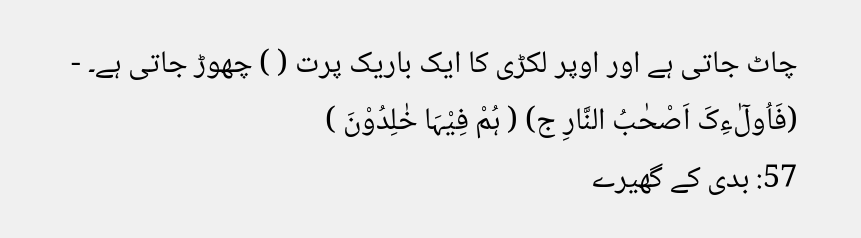چاٹ جاتی ہے اور اوپر لکڑی کا ایک باریک پرت ( ) چھوڑ جاتی ہے۔ - (فَاُولٰٓءِکَ اَصْحٰبُ النَّارِ ج) ( ہُمْ فِیْہَا خٰلِدُوْنَ )
57: بدی کے گھیرے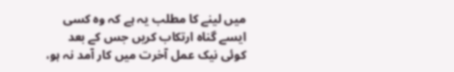میں لینے کا مطلب یہ ہے کہ وہ کسی ایسے گناہ ارتکاب کریں جس کے بعد کوئی نیک عمل آخرت میں کار آمد نہ ہو،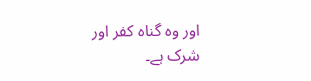اور وہ گناہ کفر اور شرک ہے۔